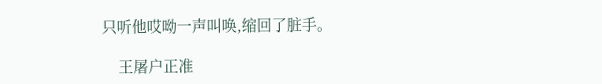只听他哎呦一声叫唤,缩回了脏手。

    王屠户正准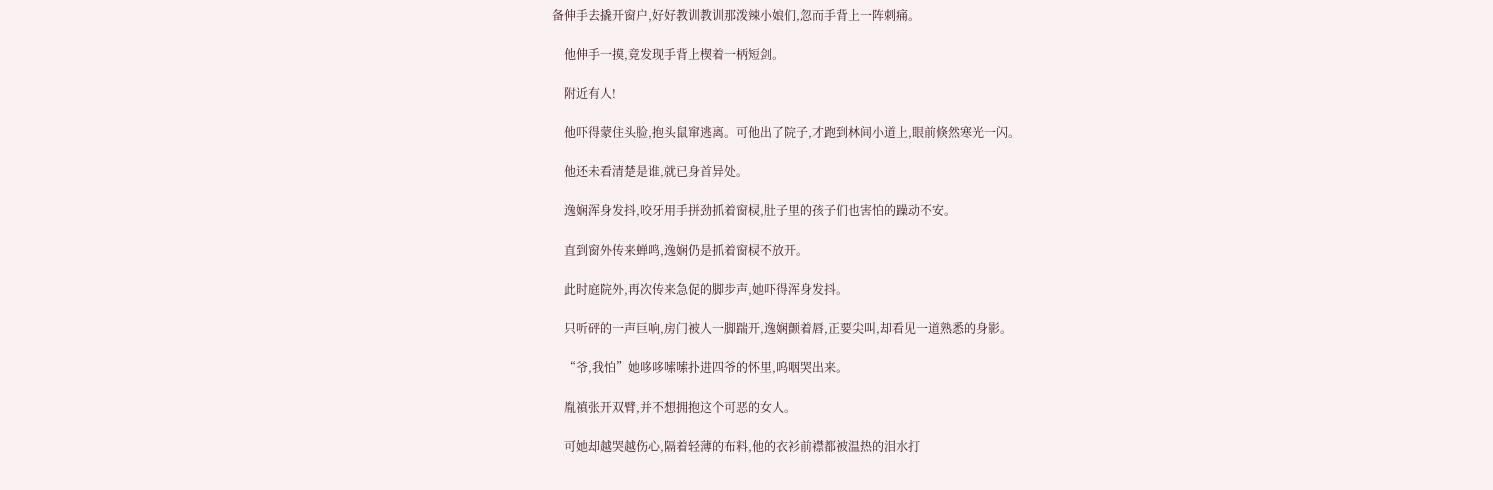备伸手去撬开窗户,好好教训教训那泼辣小娘们,忽而手背上一阵刺痛。

    他伸手一摸,竟发现手背上楔着一柄短剑。

    附近有人!

    他吓得蒙住头脸,抱头鼠窜逃离。可他出了院子,才跑到林间小道上,眼前倏然寒光一闪。

    他还未看清楚是谁,就已身首异处。

    逸娴浑身发抖,咬牙用手拼劲抓着窗棂,肚子里的孩子们也害怕的躁动不安。

    直到窗外传来蝉鸣,逸娴仍是抓着窗棂不放开。

    此时庭院外,再次传来急促的脚步声,她吓得浑身发抖。

    只听砰的一声巨响,房门被人一脚踹开,逸娴颤着唇,正要尖叫,却看见一道熟悉的身影。

    “爷,我怕”她哆哆嗦嗦扑进四爷的怀里,呜咽哭出来。

    胤禛张开双臂,并不想拥抱这个可恶的女人。

    可她却越哭越伤心,隔着轻薄的布料,他的衣衫前襟都被温热的泪水打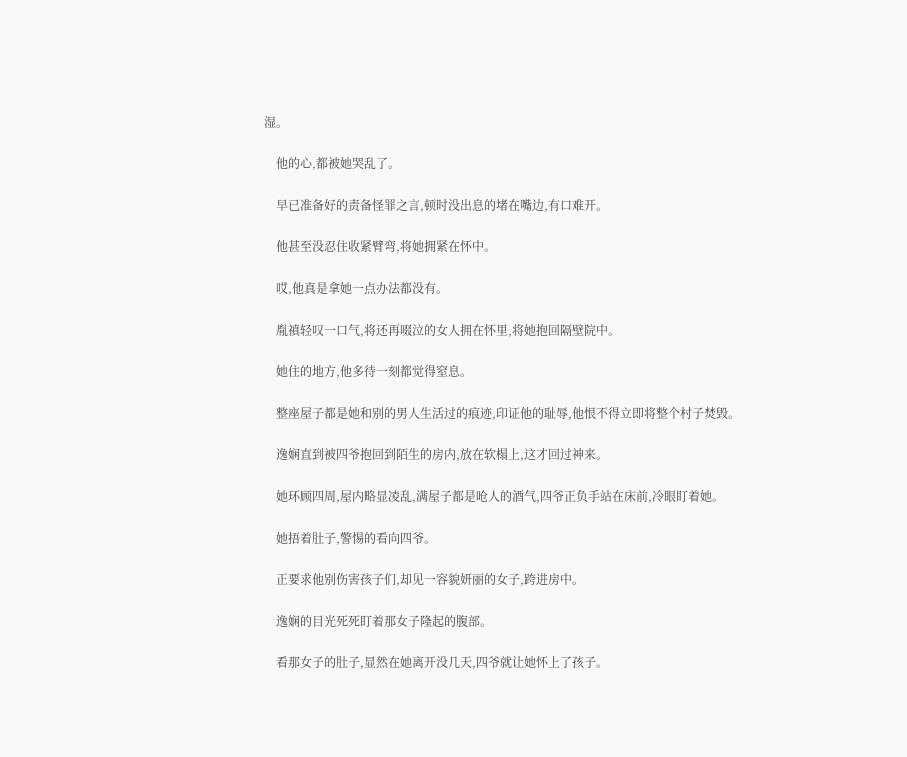湿。

    他的心,都被她哭乱了。

    早已准备好的责备怪罪之言,顿时没出息的堵在嘴边,有口难开。

    他甚至没忍住收紧臂弯,将她拥紧在怀中。

    哎,他真是拿她一点办法都没有。

    胤禛轻叹一口气,将还再啜泣的女人拥在怀里,将她抱回隔壁院中。

    她住的地方,他多待一刻都觉得窒息。

    整座屋子都是她和别的男人生活过的痕迹,印证他的耻辱,他恨不得立即将整个村子焚毁。

    逸娴直到被四爷抱回到陌生的房内,放在软榻上,这才回过神来。

    她环顾四周,屋内略显凌乱,满屋子都是呛人的酒气,四爷正负手站在床前,冷眼盯着她。

    她捂着肚子,警惕的看向四爷。

    正要求他别伤害孩子们,却见一容貌妍丽的女子,跨进房中。

    逸娴的目光死死盯着那女子隆起的腹部。

    看那女子的肚子,显然在她离开没几天,四爷就让她怀上了孩子。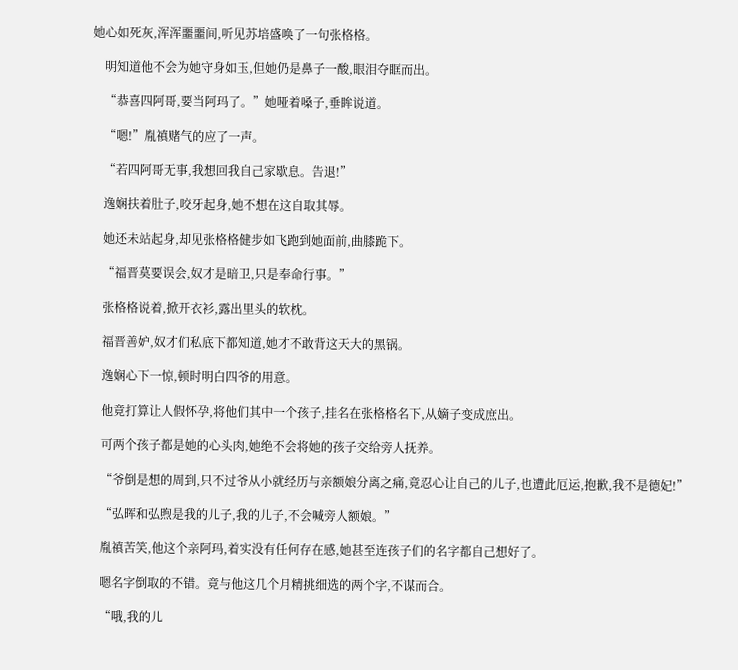她心如死灰,浑浑噩噩间,听见苏培盛唤了一句张格格。

    明知道他不会为她守身如玉,但她仍是鼻子一酸,眼泪夺眶而出。

    “恭喜四阿哥,要当阿玛了。”她哑着嗓子,垂眸说道。

    “嗯!”胤禛赌气的应了一声。

    “若四阿哥无事,我想回我自己家歇息。告退!”

    逸娴扶着肚子,咬牙起身,她不想在这自取其辱。

    她还未站起身,却见张格格健步如飞跑到她面前,曲膝跪下。

    “福晋莫要误会,奴才是暗卫,只是奉命行事。”

    张格格说着,掀开衣衫,露出里头的软枕。

    福晋善妒,奴才们私底下都知道,她才不敢背这天大的黑锅。

    逸娴心下一惊,顿时明白四爷的用意。

    他竟打算让人假怀孕,将他们其中一个孩子,挂名在张格格名下,从嫡子变成庶出。

    可两个孩子都是她的心头肉,她绝不会将她的孩子交给旁人抚养。

    “爷倒是想的周到,只不过爷从小就经历与亲额娘分离之痛,竟忍心让自己的儿子,也遭此厄运,抱歉,我不是德妃!”

    “弘晖和弘煦是我的儿子,我的儿子,不会喊旁人额娘。”

    胤禛苦笑,他这个亲阿玛,着实没有任何存在感,她甚至连孩子们的名字都自己想好了。

    嗯名字倒取的不错。竟与他这几个月精挑细选的两个字,不谋而合。

    “哦,我的儿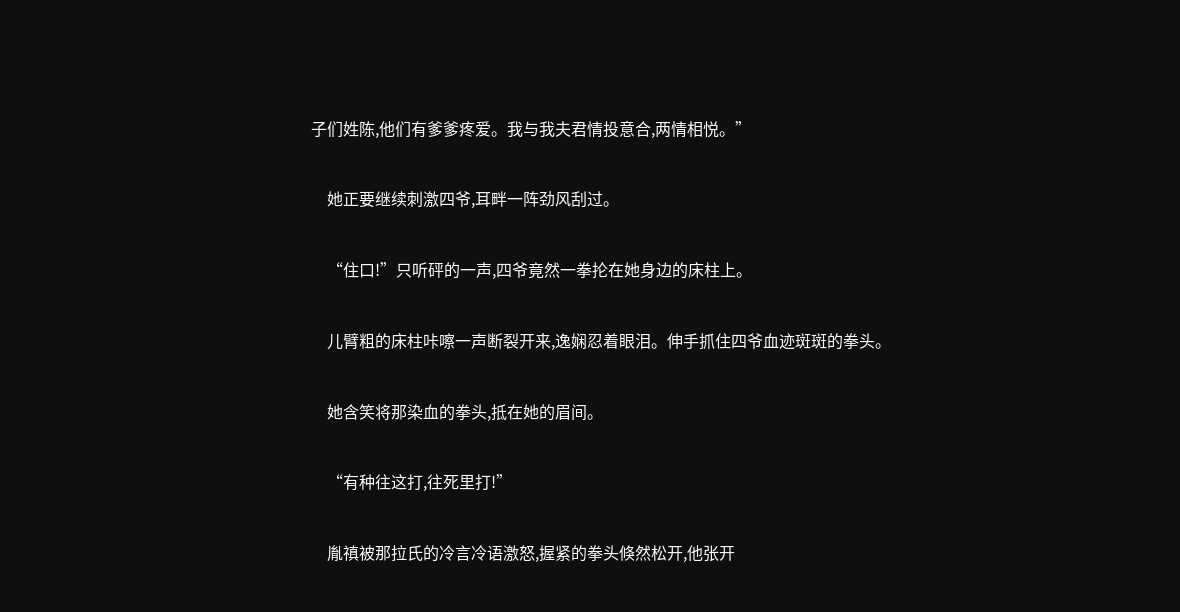子们姓陈,他们有爹爹疼爱。我与我夫君情投意合,两情相悦。”

    她正要继续刺激四爷,耳畔一阵劲风刮过。

    “住口!”只听砰的一声,四爷竟然一拳抡在她身边的床柱上。

    儿臂粗的床柱咔嚓一声断裂开来,逸娴忍着眼泪。伸手抓住四爷血迹斑斑的拳头。

    她含笑将那染血的拳头,抵在她的眉间。

    “有种往这打,往死里打!”

    胤禛被那拉氏的冷言冷语激怒,握紧的拳头倏然松开,他张开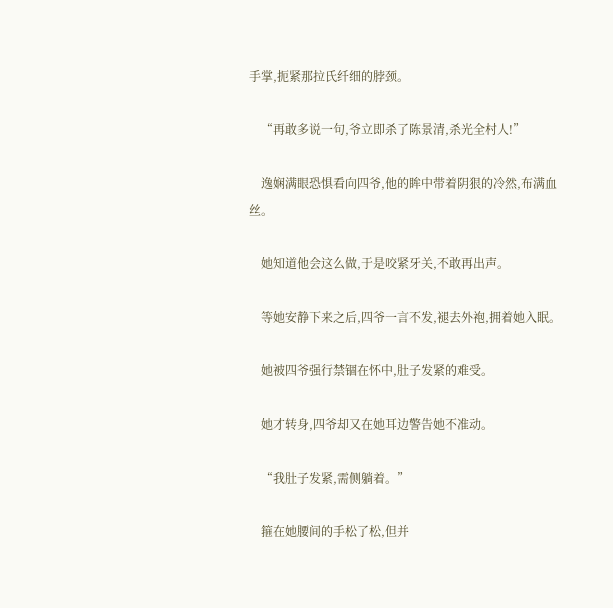手掌,扼紧那拉氏纤细的脖颈。

    “再敢多说一句,爷立即杀了陈景清,杀光全村人!”

    逸娴满眼恐惧看向四爷,他的眸中带着阴狠的冷然,布满血丝。

    她知道他会这么做,于是咬紧牙关,不敢再出声。

    等她安静下来之后,四爷一言不发,褪去外袍,拥着她入眠。

    她被四爷强行禁锢在怀中,肚子发紧的难受。

    她才转身,四爷却又在她耳边警告她不准动。

    “我肚子发紧,需侧躺着。”

    箍在她腰间的手松了松,但并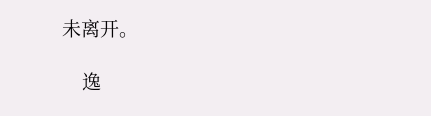未离开。

    逸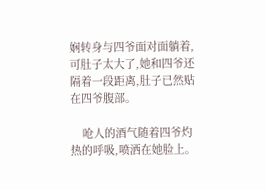娴转身与四爷面对面躺着,可肚子太大了,她和四爷还隔着一段距离,肚子已然贴在四爷腹部。

    呛人的酒气随着四爷灼热的呼吸,喷洒在她脸上。